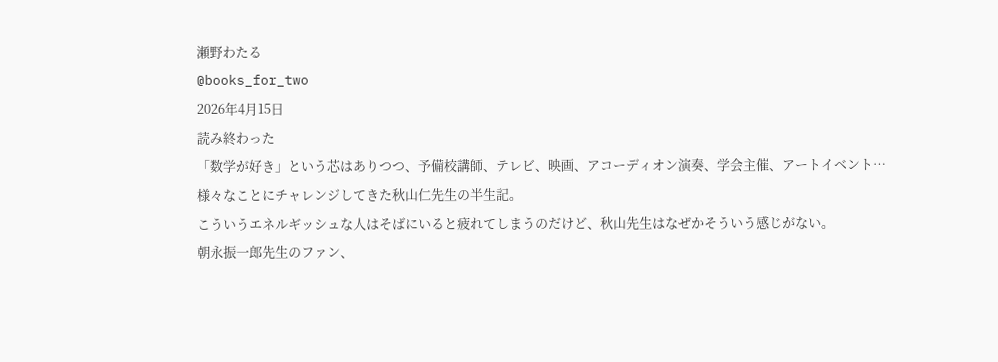瀬野わたる
@books_for_two
2026年4月15日
読み終わった
「数学が好き」という芯はありつつ、予備校講師、テレビ、映画、アコーディオン演奏、学会主催、アートイベント…様々なことにチャレンジしてきた秋山仁先生の半生記。
こういうエネルギッシュな人はそばにいると疲れてしまうのだけど、秋山先生はなぜかそういう感じがない。
朝永振一郎先生のファン、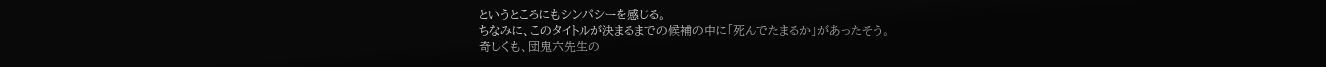というところにもシンパシーを感じる。
ちなみに、このタイトルが決まるまでの候補の中に「死んでたまるか」があったそう。
奇しくも、団鬼六先生の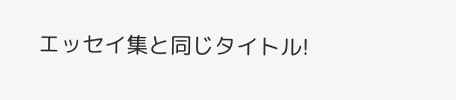エッセイ集と同じタイトル!